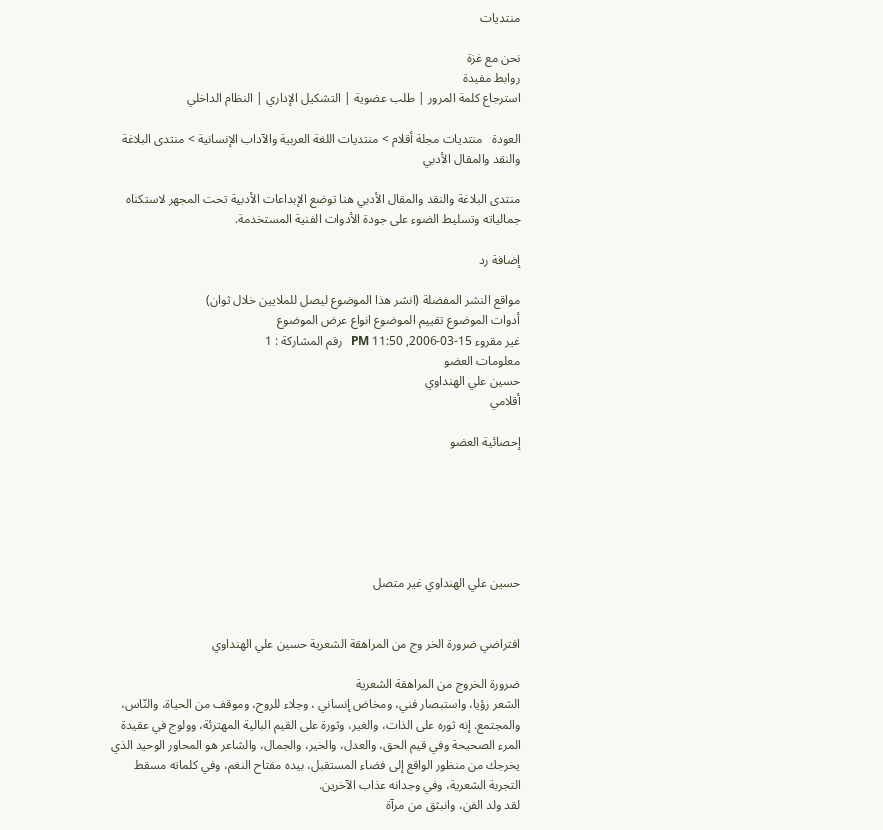منتديات

نحن مع غزة
روابط مفيدة
استرجاع كلمة المرور | طلب عضوية | التشكيل الإداري | النظام الداخلي

العودة   منتديات مجلة أقلام > منتديات اللغة العربية والآداب الإنسانية > منتدى البلاغة والنقد والمقال الأدبي

منتدى البلاغة والنقد والمقال الأدبي هنا توضع الإبداعات الأدبية تحت المجهر لاستكناه جمالياته وتسليط الضوء على جودة الأدوات الفنية المستخدمة.

إضافة رد

مواقع النشر المفضلة (انشر هذا الموضوع ليصل للملايين خلال ثوان)
أدوات الموضوع تقييم الموضوع انواع عرض الموضوع
غير مقروء 15-03-2006, 11:50 PM   رقم المشاركة : 1
معلومات العضو
حسين علي الهنداوي
أقلامي

إحصائية العضو






حسين علي الهنداوي غير متصل


افتراضي ضرورة الخر وج من المراهقة الشعرية حسين علي الهنداوي

ضرورة الخروج من المراهقة الشعرية
الشعر رؤيا، واستبصار فني، ومخاض إنساني ، وجلاء للروح، وموقف من الحياة، والنّاس، والمجتمع. إنه ثوره على الذات، والغير، وثورة على القيم البالية المهترئة، وولوج في عقيدة المرء الصحيحة وفي قيم الحق، والعدل، والخير، والجمال، والشاعر هو المحاور الوحيد الذي يخرجك من منظور الواقع إلى فضاء المستقبل، بيده مفتاح النغم، وفي كلماته مسقط التجربة الشعرية، وفي وجدانه عذاب الآخرين.
لقد ولد الفن، وانبثق من مرآة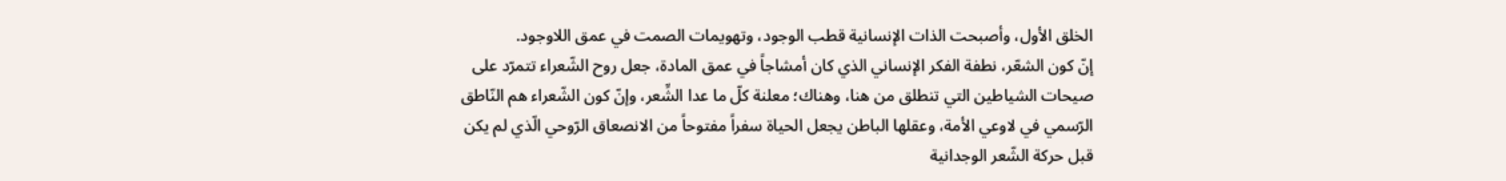الخلق الأول، وأصبحت الذات الإنسانية قطب الوجود، وتهويمات الصمت في عمق اللاوجود.
إنّ كون الشعّر، نطفة الفكر الإنساني الذي كان أمشاجاً في عمق المادة، جعل روح الشّعراء تتمرّد على صيحات الشياطين التي تنطلق من هنا، وهناك؛ معلنة كلّ ما عدا الشِّعر، وإنّ كون الشّعراء هم النّاطق الرّسمي في لاوعي الأمة، وعقلها الباطن يجعل الحياة سفراً مفتوحاً من الانصعاق الرّوحي الّذي لم يكن قبل حركة الشّعر الوجدانية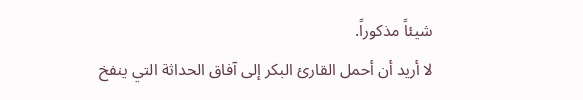شيئاً مذكوراً.
لا أريد أن أحمل القارئ البكر إلى آفاق الحداثة التي ينفخ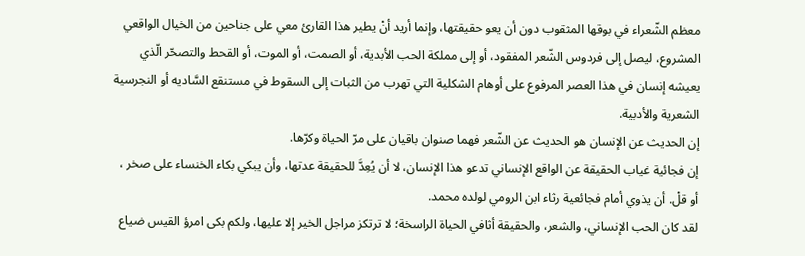معظم الشّعراء في بوقها المثقوب دون أن يعو حقيقتها، وإنما أريد أنْ يطير هذا القارئ معي على جناحين من الخيال الواقعي المشروع، ليصل إلى فردوس الشّعر المفقود، أو إلى مملكة الحب الأبدية، أو الصمت، أو الموت، أو القحط والتصحّر الّذي يعيشه إنسان في هذا العصر المرفوع على أوهام الشكلية التي تهرب من الثبات إلى السقوط في مستنقع السَّاديه أو النجرسية الشعرية والأدبية.
إن الحديث عن الإنسان هو الحديث عن الشّعر فهما صنوان باقيان على مرّ الحياة وكرّها.
إن فجائية غياب الحقيقة عن الواقع الإنساني تدعو هذا الإنسان، لا أن يُعِدَّ للحقيقة عدتها، وأن يبكي بكاء الخنساء على صخر ، أو قلْ. أن يذوي أمام فجائعية رثاء ابن الرومي لولده محمد.
لقد كان الحب الإنساني، والشعر، والحقيقة أثافي الحياة الراسخة؛ لا ترتكز مراجل الخير إلا عليها، ولكم بكى امرؤ القيس ضياع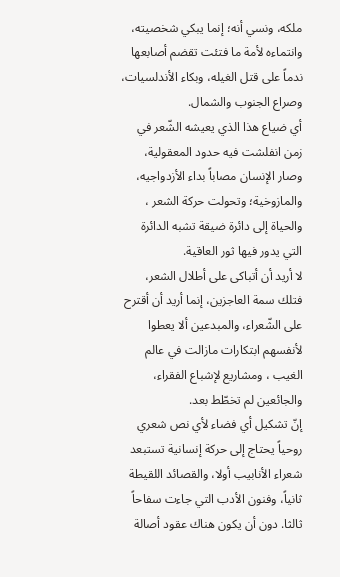ملكه، ونسي أنه؛ إنما يبكي شخصيته، وانتماءه لأمة ما فتئت تقضم أصابعها ندماً على قتل الغيله، وبكاء الأندلسيات، وصراع الجنوب والشمال.
أي ضياع هذا الذي يعيشه الشّعر في زمن انفلشت فيه حدود المعقولية، وصار الإنسان مصاباً بداء الأزدواجيه، والمازوخية؛ وتحولت حركة الشعر ، والحياة إلى دائرة ضيقة تشبه الدائرة التي يدور فيها ثور العاقية.
لا أريد أن أتباكى على أطلال الشعر، فتلك سمة العاجزين، إنما أريد أن أقترح على الشّعراء، والمبدعين ألا يعطوا لأنفسهم ابتكارات مازالت في عالم الغيب ، ومشاريع لإشباع الفقراء، والجائعين لم تخطّط بعد.
إنّ تشكيل أي فضاء لأي نص شعري روحياً يحتاج إلى حركة إنسانية تستبعد شعراء الأنابيب أولا، والقصائد اللقيطة ثانياً، وفنون الأدب التي جاءت سفاحاً ثالثا. دون أن يكون هناك عقود أصالة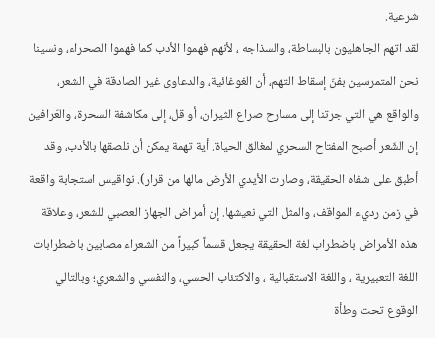شرعية.
لقد اتهم الجاهليون بالبساطة، والسذاجه ، لأنهم فهموا الأدب كما فهموا الصحراء، ونسينا نحن المتمرسين بفنّ إسقاط التهم، أن الغوغائية، والدعاوى غير الصادقة في الشعر، والواقع هي التي جرتنا إلى مسارح صراع الثيران، أو قل، إلى مكاشفة السحرة، والعّرافين إن الشّعر أصبح المفتاح السحري لمغالق الحياة. أية تهمة يمكن أن نلصقها بالأدب، وقد أطبق على شفاه الحقيقة، وصارت الأيدي الأرض مالها من قرار). نواقيس استجابة واقعة في زمن رديء المواقف، والمثل التي نعيشها. إن أمراض الجهاز العصبي للشعر، وعلاقة هذه الأمراض باضطراب لغة الحقيقة يجعل قسماً كبيراً من الشعراء مصابين باضطرابات اللغة التعبيرية ، واللغة الاستقبالية ، والاكتئاب الحسي، والنفسي والشعري؛ وبالتالي الوقوع تحت وطأة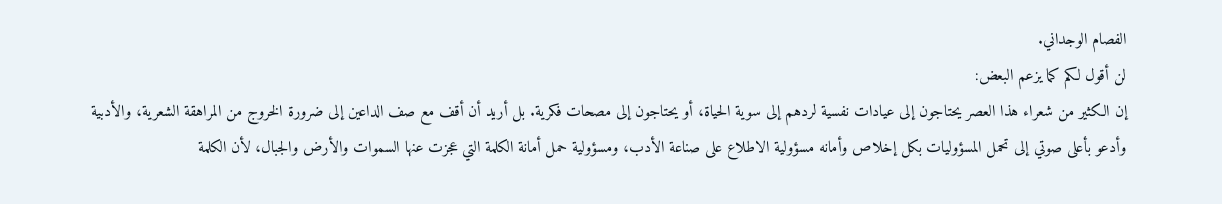الفصام الوجداني.
لن أقول لكم كما يزعم البعض:
إن الكثير من شعراء هذا العصر يحتاجون إلى عيادات نفسية لردهم إلى سوية الحياة، أو يحتاجون إلى مصحات فكرية. بل أريد أن أقف مع صف الداعين إلى ضرورة الخروج من المراهقة الشعرية، والأدبية وأدعو بأعلى صوتي إلى تحمل المسؤوليات بكل إخلاص وأمانه مسؤولية الاطلاع على صناعة الأدب، ومسؤولية حمل أمانة الكلمة التي عجزت عنها السموات والأرض والجبال، لأن الكلمة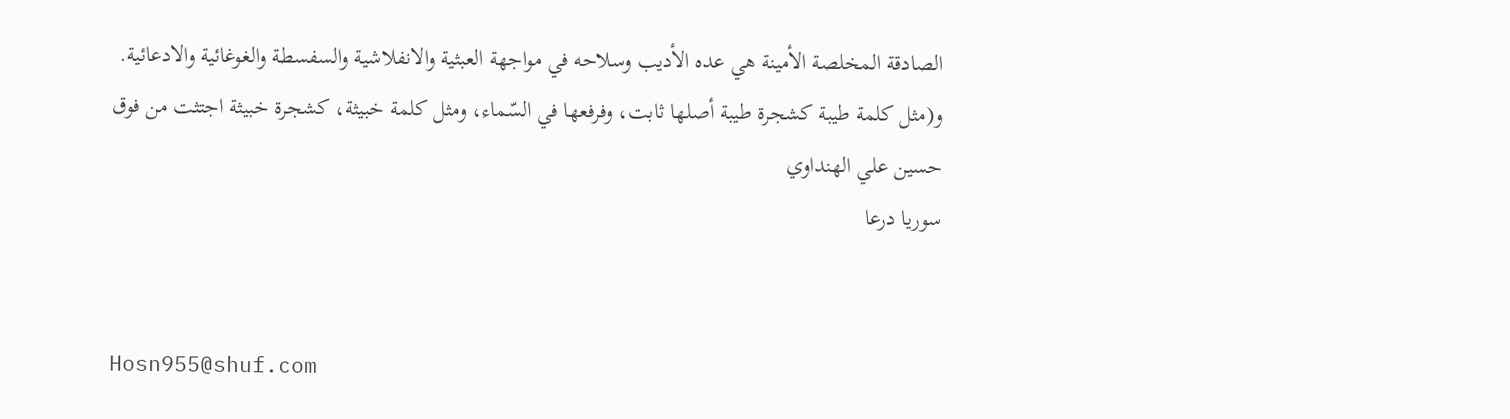الصادقة المخلصة الأمينة هي عده الأديب وسلاحه في مواجهة العبثية والانفلاشية والسفسطة والغوغائية والادعائية.
و(مثل كلمة طيبة كشجرة طيبة أصلها ثابت، وفرفعها في السّماء، ومثل كلمة خبيثة، كشجرة خبيثة اجتثت من فوق
حسين علي الهنداوي
سوريا درعا


Hosn955@shuf.com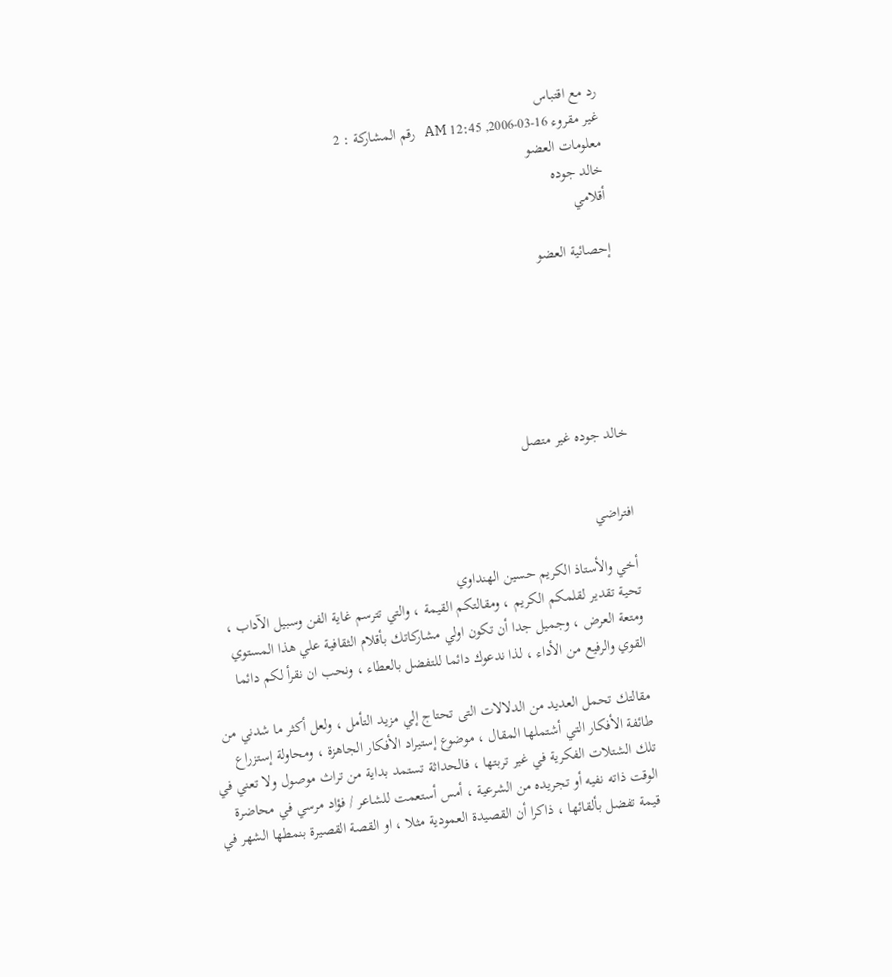رد مع اقتباس
غير مقروء 16-03-2006, 12:45 AM   رقم المشاركة : 2
معلومات العضو
خالد جوده
أقلامي

إحصائية العضو






خالد جوده غير متصل


افتراضي

أخي والأستاذ الكريم حسين الهنداوي
تحية تقدير لقلمكم الكريم ، ومقالتكم القيمة ، والتي تترسم غاية الفن وسبيل الآداب ، ومتعة العرض ، وجميل جدا أن تكون اولي مشاركاتك بأقلام الثقافية علي هذا المستوي القوي والرفيع من الأداء ، لذا ندعوك دائما للتفضل بالعطاء ، ونحب ان نقرأ لكم دائما

مقالتك تحمل العديد من الدلالات التى تحتاج إلي مزيد التأمل ، ولعل أكثر ما شدني من طائفة الأفكار التي أشتملها المقال ، موضوع إستيراد الأفكار الجاهزة ، ومحاولة إستزراع تلك الشتلات الفكرية في غير تربتها ، فالحداثة تستمد بداية من تراث موصول ولا تعني في الوقت ذاته نفيه أو تجريده من الشرعية ، أمس أستعمت للشاعر / فؤاد مرسي في محاضرة قيمة تفضل بألقائها ، ذاكرا أن القصيدة العمودية مثلا ، او القصة القصيرة بنمطها الشهر في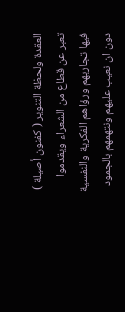العقدة ولحظة التنوير ( كفنون أصيلة ) تعبر عن قطاع من الشعراء ويقدموا فيها تجاربهم ورؤاهم الفكرية والنفسية دون ان نعيب عليهم ونتهمهم بالجمود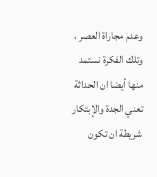وعدم مجاراة العصر ، وتلك الفكرة نستمد منها أيضا ان الحداثة تعني الجدة والإبتكار شريطة ان تكون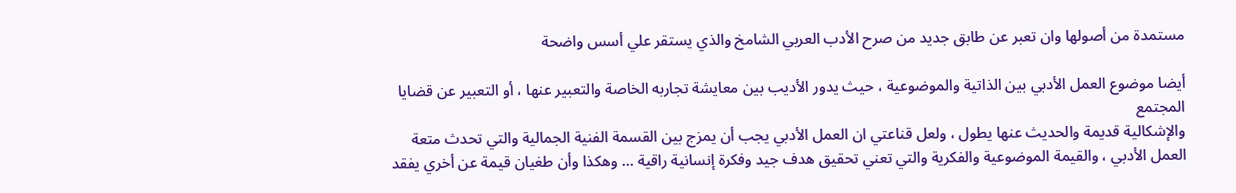مستمدة من أصولها وان تعبر عن طابق جديد من صرح الأدب العربي الشامخ والذي يستقر علي أسس واضحة

أيضا موضوع العمل الأدبي بين الذاتية والموضوعية ، حيث يدور الأديب بين معايشة تجاربه الخاصة والتعبير عنها ، أو التعبير عن قضايا المجتمع
والإشكالية قديمة والحديث عنها يطول ، ولعل قناعتي ان العمل الأدبي يجب أن يمزج بين القسمة الفنية الجمالية والتي تحدث متعة العمل الأدبي ، والقيمة الموضوعية والفكرية والتي تعني تحقيق هدف جيد وفكرة إنسانية راقية ... وهكذا وأن طغيان قيمة عن أخري يفقد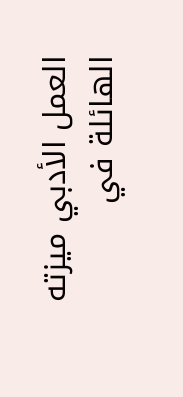العمل الأدبي ميزته الهائلة في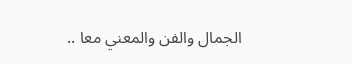الجمال والفن والمعني معا ..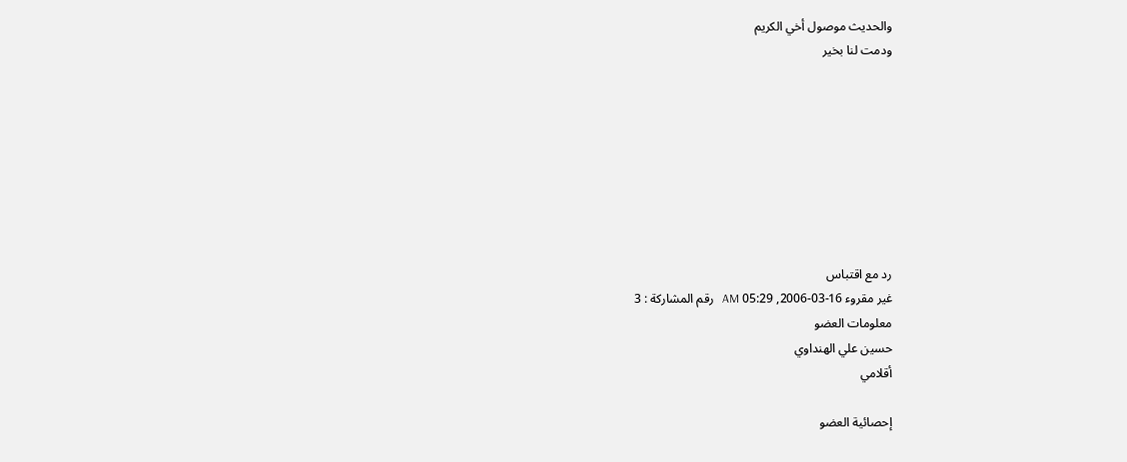والحديث موصول أخي الكريم
ودمت لنا بخير








رد مع اقتباس
غير مقروء 16-03-2006, 05:29 AM   رقم المشاركة : 3
معلومات العضو
حسين علي الهنداوي
أقلامي

إحصائية العضو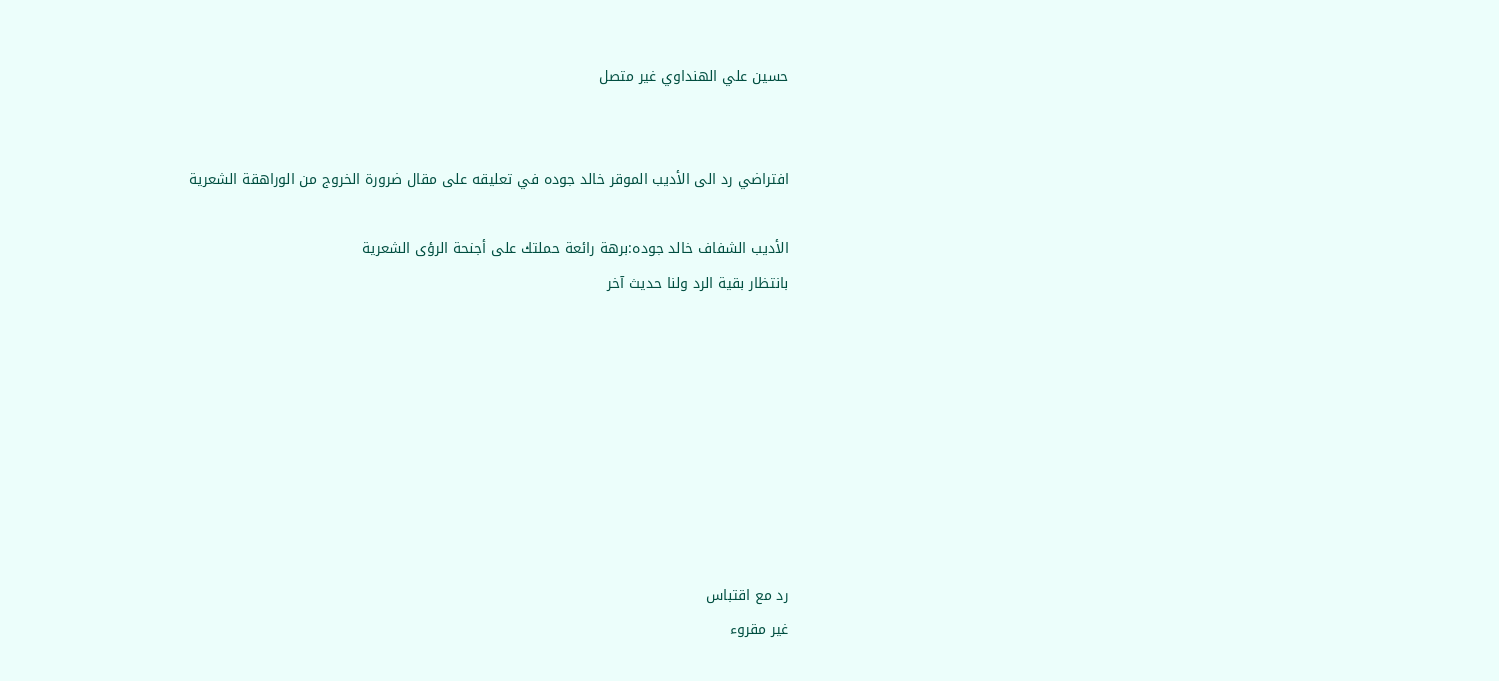حسين علي الهنداوي غير متصل


افتراضي رد الى الأديب الموقر خالد جوده في تعليقه على مقال ضرورة الخروج من الوراهقة الشعرية

الأديب الشفاف خالد جوده:برهة رائعة حملتك على أجنحة الرؤى الشعرية
بانتظار بقية الرد ولنا حديث آخر








رد مع اقتباس
غير مقروء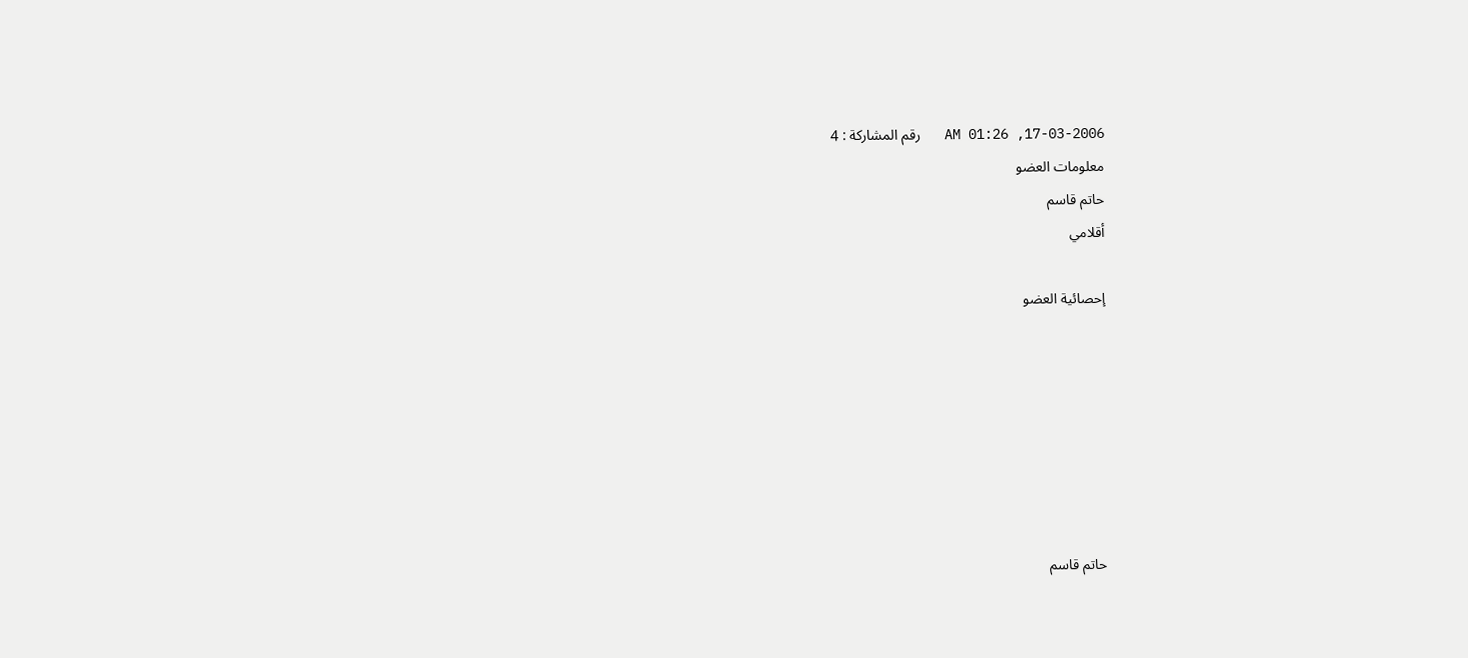17-03-2006, 01:26 AM   رقم المشاركة : 4
معلومات العضو
حاتم قاسم
أقلامي

إحصائية العضو







حاتم قاسم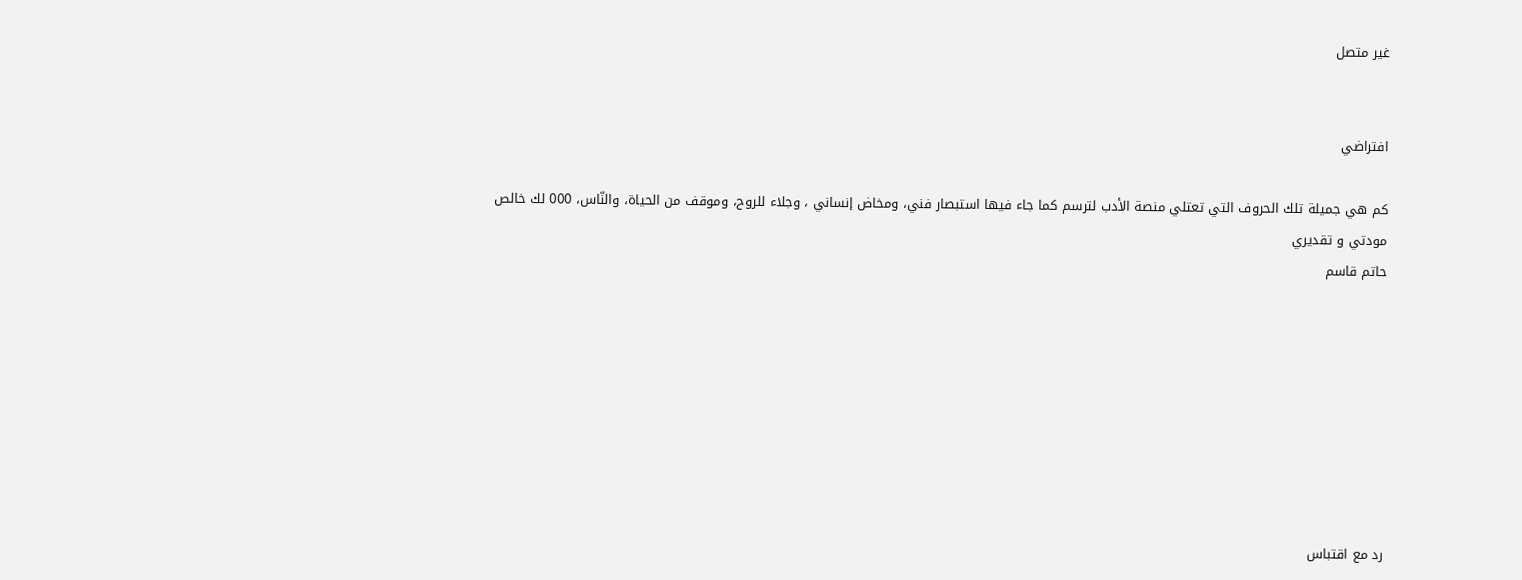غير متصل


افتراضي

كم هي جميلة تلك الحروف التي تعتلي منصة الأدب لترسم كما جاء فيها استبصار فني، ومخاض إنساني ، وجلاء للروح، وموقف من الحياة، والنّاس، 000 لك خالص مودتي و تقديري
حاتم قاسم








رد مع اقتباس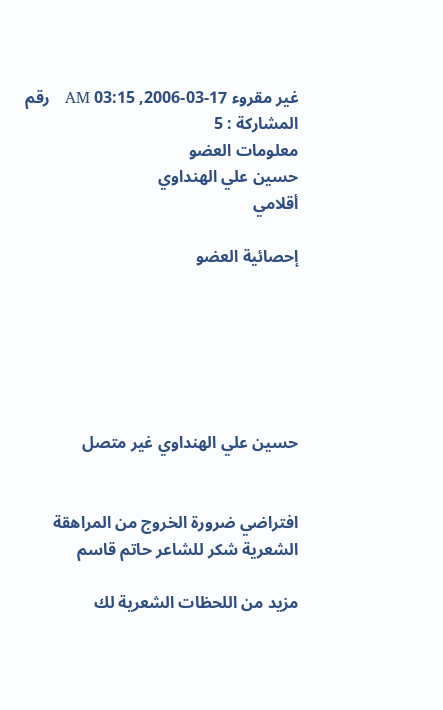غير مقروء 17-03-2006, 03:15 AM   رقم المشاركة : 5
معلومات العضو
حسين علي الهنداوي
أقلامي

إحصائية العضو






حسين علي الهنداوي غير متصل


افتراضي ضرورة الخروج من المراهقة الشعرية شكر للشاعر حاتم قاسم

مزيد من اللحظات الشعرية لك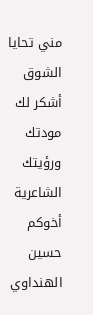مني تحايا الشوق أشكر لك مودتك ورؤيتك الشاعرية
أخوكم حسين الهنداوي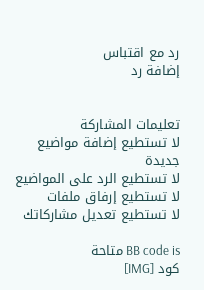رد مع اقتباس
إضافة رد


تعليمات المشاركة
لا تستطيع إضافة مواضيع جديدة
لا تستطيع الرد على المواضيع
لا تستطيع إرفاق ملفات
لا تستطيع تعديل مشاركاتك

BB code is متاحة
كود [IMG]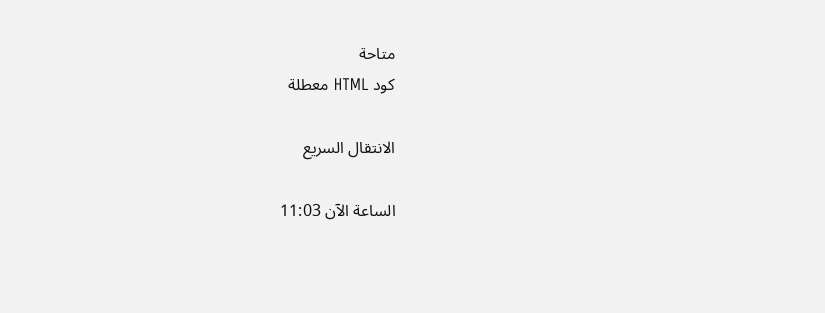متاحة
كود HTML معطلة

الانتقال السريع

الساعة الآن 11:03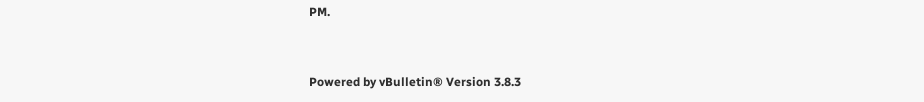PM.


Powered by vBulletin® Version 3.8.3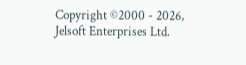Copyright ©2000 - 2026, Jelsoft Enterprises Ltd.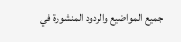جميع المواضيع والردود المنشورة في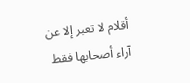أقلام لا تعبر إلا عن آراء أصحابها فقط